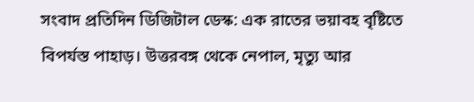সংবাদ প্রতিদিন ডিজিটাল ডেস্ক: এক রাতের ভয়াবহ বৃষ্টিতে বিপর্যস্ত পাহাড়। উত্তরবঙ্গ থেকে নেপাল, মৃত্যু আর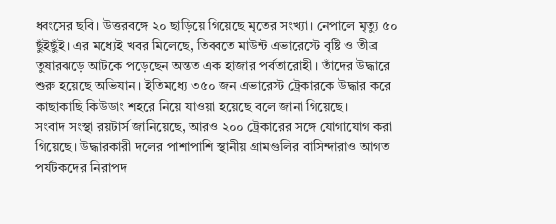ধ্বংসের ছবি। উত্তরবঙ্গে ২০ ছাড়িয়ে গিয়েছে মৃতের সংখ্যা। নেপালে মৃত্যু ৫০ ছুঁইছুঁই। এর মধ্যেই খবর মিলেছে, তিব্বতে মাউন্ট এভারেস্টে বৃষ্টি ও তীব্র তুষারঝড়ে আটকে পড়েছেন অন্তত এক হাজার পর্বতারোহী। তাঁদের উদ্ধারে শুরু হয়েছে অভিযান। ইতিমধ্যে ৩৫০ জন এভারেস্ট ট্রেকারকে উদ্ধার করে কাছাকাছি কিউডাং শহরে নিয়ে যাওয়া হয়েছে বলে জানা গিয়েছে।
সংবাদ সংস্থা রয়টার্স জানিয়েছে, আরও ২০০ ট্রেকারের সঙ্গে যোগাযোগ করা গিয়েছে। উদ্ধারকারী দলের পাশাপাশি স্থানীয় গ্রামগুলির বাসিন্দারাও আগত পর্যটকদের নিরাপদ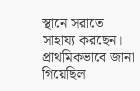স্থানে সরাতে সাহায্য করছেন। প্রাথমিকভাবে জানা গিয়েছিল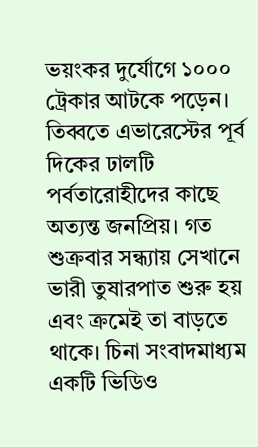ভয়ংকর দুর্যোগে ১০০০ ট্রেকার আটকে পড়েন। তিব্বতে এভারেস্টের পূর্ব দিকের ঢালটি পর্বতারোহীদের কাছে অত্যন্ত জনপ্রিয়। গত শুক্রবার সন্ধ্যায় সেখানে ভারী তুষারপাত শুরু হয় এবং ক্রমেই তা বাড়তে থাকে। চিনা সংবাদমাধ্যম একটি ভিডিও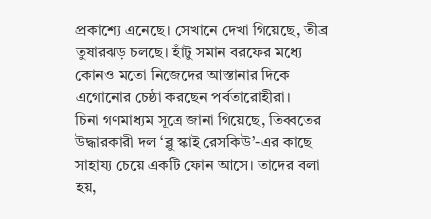প্রকাশ্যে এনেছে। সেখানে দেখা গিয়েছে, তীব্র তুষারঝড় চলছে। হাঁটু সমান বরফের মধ্যে কোনও মতো নিজেদের আস্তানার দিকে এগোনোর চেষ্ঠা করছেন পর্বতারোহীরা।
চিনা গণমাধ্যম সূত্রে জানা গিয়েছে, তিব্বতের উদ্ধারকারী দল ‘ব্লু স্কাই রেসকিউ’-এর কাছে সাহায্য চেয়ে একটি ফোন আসে। তাদের বলা হয়,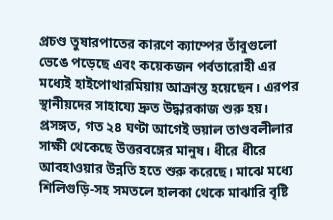প্রচণ্ড তুষারপাতের কারণে ক্যাম্পের তাঁবুগুলো ভেঙে পড়েছে এবং কয়েকজন পর্বতারোহী এর মধ্যেই হাইপোথারমিয়ায় আক্রান্ত হয়েছেন। এরপর স্থানীয়দের সাহায্যে দ্রুত উদ্ধারকাজ শুরু হয়।
প্রসঙ্গত, গত ২৪ ঘণ্টা আগেই ভয়াল তাণ্ডবলীলার সাক্ষী থেকেছে উত্তরবঙ্গের মানুষ। ধীরে ধীরে আবহাওয়ার উন্নতি হতে শুরু করেছে। মাঝে মধ্যে শিলিগুড়ি-সহ সমতলে হালকা থেকে মাঝারি বৃষ্টি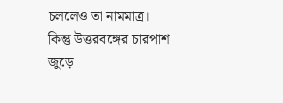চললেও তা নামমাত্র। কিন্তু উত্তরবঙ্গের চারপাশ জুড়ে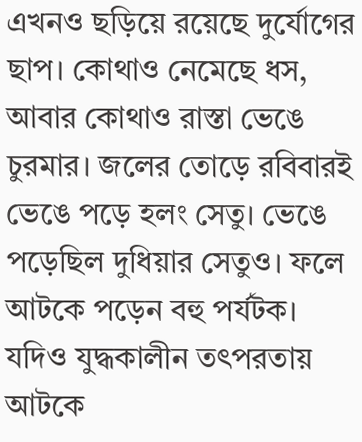এখনও ছড়িয়ে রয়েছে দুর্যোগের ছাপ। কোথাও নেমেছে ধস, আবার কোথাও রাস্তা ভেঙে চুরমার। জলের তোড়ে রবিবারই ভেঙে পড়ে হলং সেতু। ভেঙে পড়েছিল দুধিয়ার সেতুও। ফলে আটকে পড়েন বহু পর্যটক। যদিও যুদ্ধকালীন তৎপরতায় আটকে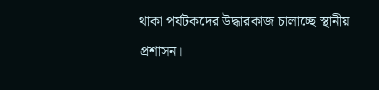থাকা পর্যটকদের উদ্ধারকাজ চালাচ্ছে স্থানীয় প্রশাসন।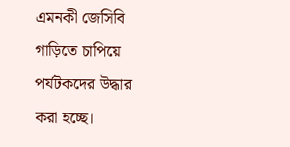এমনকী জেসিবি গাড়িতে চাপিয়ে পর্যটকদের উদ্ধার করা হচ্ছে।